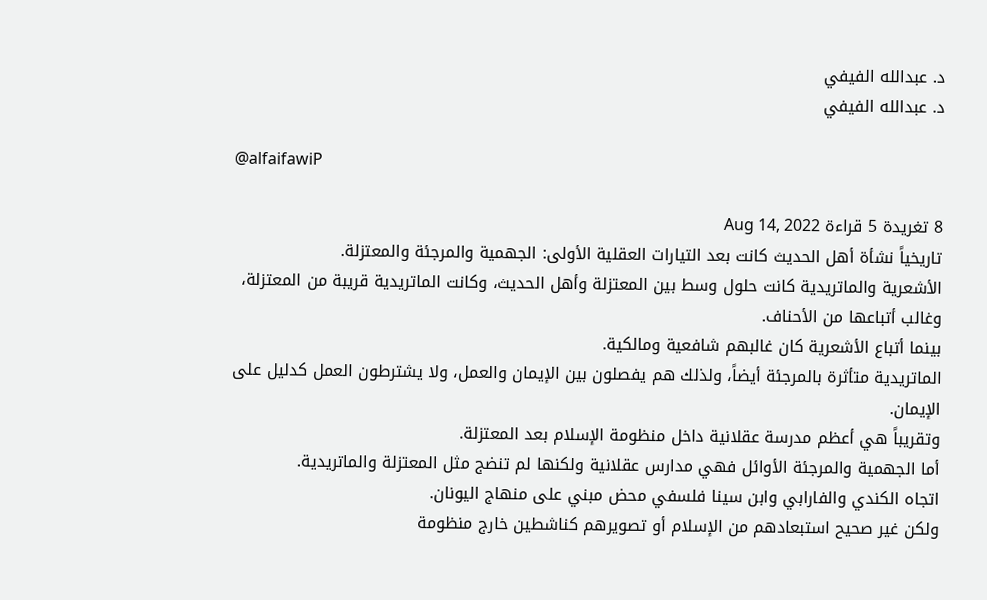د. عبدالله الفيفي
د. عبدالله الفيفي

@alfaifawiP

8 تغريدة 5 قراءة Aug 14, 2022
تاريخياً نشأة أهل الحديث كانت بعد التيارات العقلية الأولى: الجهمية والمرجئة والمعتزلة.
الأشعرية والماتريدية كانت حلول وسط بين المعتزلة وأهل الحديث، وكانت الماتريدية قريبة من المعتزلة، وغالب أتباعها من الأحناف.
بينما أتباع الأشعرية كان غالبهم شافعية ومالكية.
الماتريدية متأثرة بالمرجئة أيضاً، ولذلك هم يفصلون بين الإيمان والعمل، ولا يشترطون العمل كدليل على الإيمان.
وتقريباً هي أعظم مدرسة عقلانية داخل منظومة الإسلام بعد المعتزلة.
أما الجهمية والمرجئة الأوائل فهي مدارس عقلانية ولكنها لم تنضج مثل المعتزلة والماتريدية.
اتجاه الكندي والفارابي وابن سينا فلسفي محض مبني على منهاج اليونان.
ولكن غير صحيح استبعادهم من الإسلام أو تصويرهم كناشطين خارج منظومة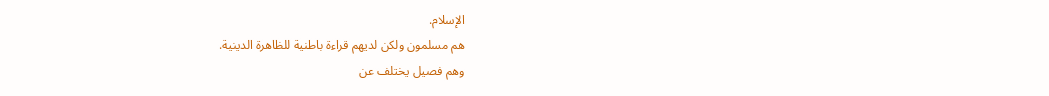الإسلام.
هم مسلمون ولكن لديهم قراءة باطنية للظاهرة الدينية.
وهم فصيل يختلف عن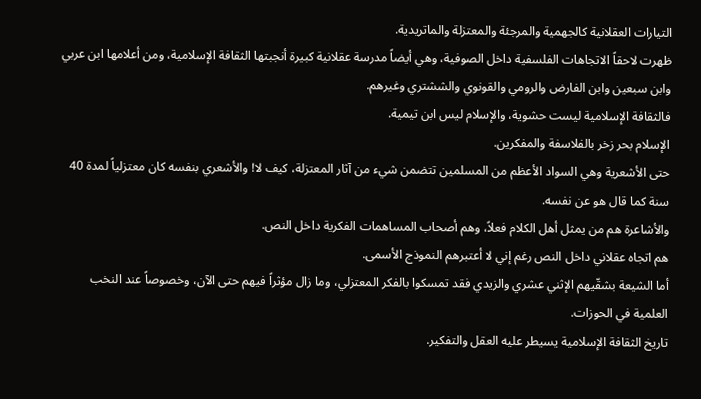التيارات العقلانية كالجهمية والمرجئة والمعتزلة والماتريدية.
ظهرت لاحقاً الاتجاهات الفلسفية داخل الصوفية، وهي أيضاً مدرسة عقلانية كبيرة أنجبتها الثقافة الإسلامية، ومن أعلامها ابن عربي وابن سبعين وابن الفارض والرومي والقونوي والششتري وغيرهم.
فالثقافة الإسلامية ليست حشوية، والإسلام ليس ابن تيمية.
الإسلام بحر زخر بالفلاسفة والمفكرين.
حتى الأشعرية وهي السواد الأعظم من المسلمين تتضمن شيء من آثار المعتزلة، كيف لا! والأشعري بنفسه كان معتزلياً لمدة 40 سنة كما قال هو عن نفسه.
والأشاعرة هم من يمثل أهل الكلام فعلاً، وهم أصحاب المساهمات الفكرية داخل النص.
هم اتجاه عقلاني داخل النص رغم إني لا أعتبرهم النموذج الأسمى.
أما الشيعة بشقّيهم الإثني عشري والزيدي فقد تمسكوا بالفكر المعتزلي، وما زال مؤثراً فيهم حتى الآن، وخصوصاً عند النخب العلمية في الحوزات.
تاريخ الثقافة الإسلامية يسيطر عليه العقل والتفكير.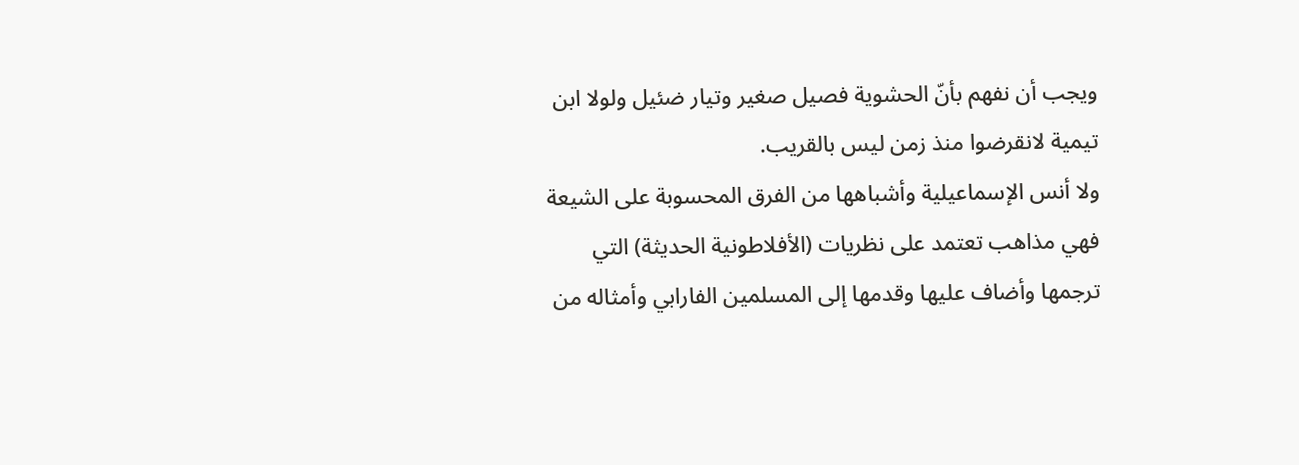ويجب أن نفهم بأنّ الحشوية فصيل صغير وتيار ضئيل ولولا ابن تيمية لانقرضوا منذ زمن ليس بالقريب.
ولا أنس الإسماعيلية وأشباهها من الفرق المحسوبة على الشيعة فهي مذاهب تعتمد على نظريات (الأفلاطونية الحديثة) التي ترجمها وأضاف عليها وقدمها إلى المسلمين الفارابي وأمثاله من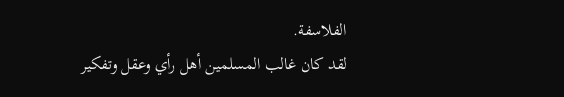الفلاسفة.
لقد كان غالب المسلمين أهل رأي وعقل وتفكير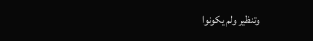وتنظير ولم يكونوا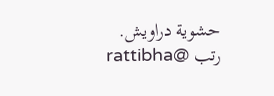حشوية دراويش.
رتب @rattibha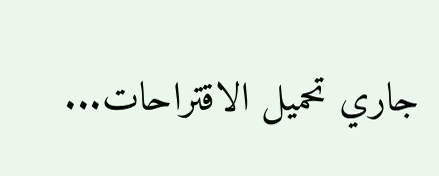جاري تحميل الاقتراحات...